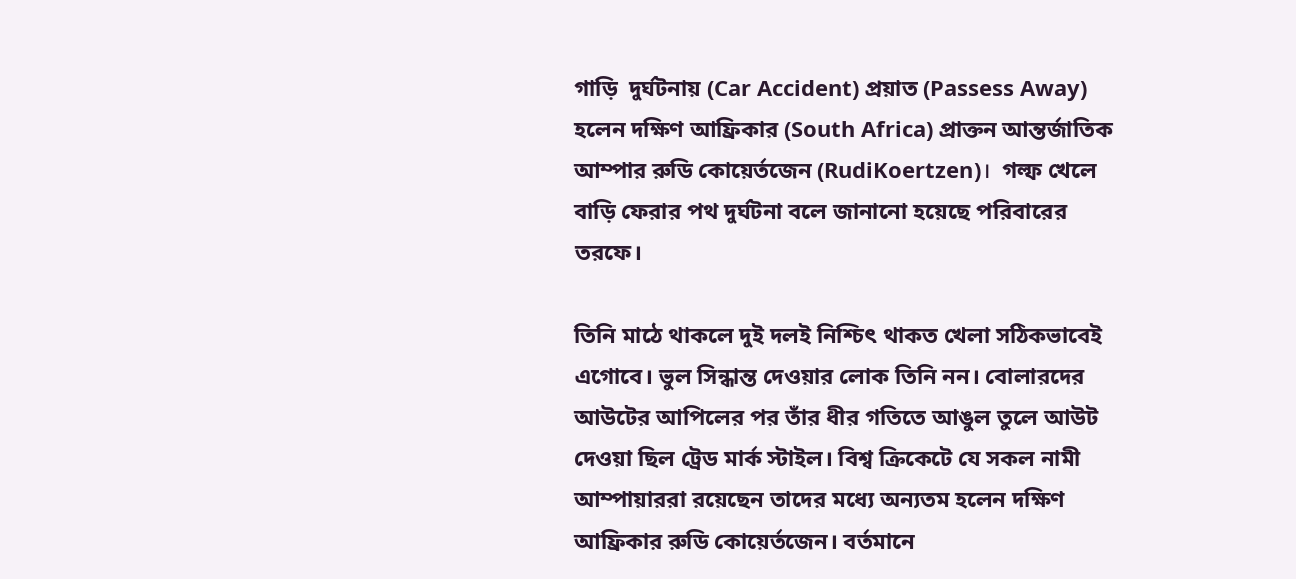গাড়ি  দুর্ঘটনায় (Car Accident) প্রয়াত (Passess Away) হলেন দক্ষিণ আফ্রিকার (South Africa) প্রাক্তন আন্তর্জাতিক আম্পার রুডি কোয়ের্তজেন (RudiKoertzen)।  গল্ফ খেলে বাড়ি ফেরার পথ দুর্ঘটনা বলে জানানো হয়েছে পরিবারের তরফে।

তিনি মাঠে থাকলে দুই দলই নিশ্চিৎ থাকত খেলা সঠিকভাবেই এগোবে। ভুল সিন্ধান্ত দেওয়ার লোক তিনি নন। বোলারদের আউটের আপিলের পর তাঁর ধীর গতিতে আঙুল তুলে আউট দেওয়া ছিল ট্রেড মার্ক স্টাইল। বিশ্ব ক্রিকেটে যে সকল নামী আম্পায়াররা রয়েছেন তাদের মধ্যে অন্যতম হলেন দক্ষিণ আফ্রিকার রুডি কোয়ের্তজেন। বর্তমানে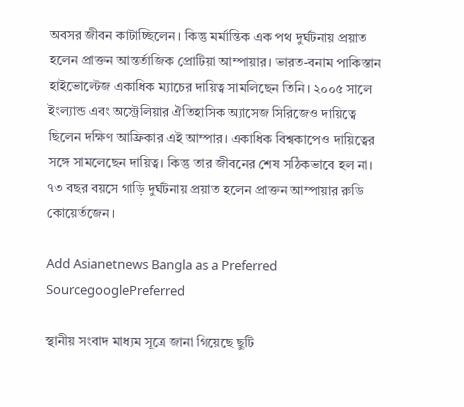অবসর জীবন কাটাচ্ছিলেন। কিন্তু মর্মান্তিক এক পথ দুর্ঘটনায় প্রয়াত হলেন প্রাক্তন আন্তর্তাজিক প্রোটিয়া আম্পায়ার। ভারত-বনাম পাকিস্তান হাইভোল্টেজ একাধিক ম্যাচের দায়িত্ব সামলিছেন তিনি। ২০০৫ সালে ইংল্যান্ড এবং অস্ট্রেলিয়ার ঐতিহাসিক অ্যাসেজ সিরিজেও দায়িত্বে ছিলেন দক্ষিণ আফ্রিকার এই আম্পার। একাধিক বিশ্বকাপেও দায়িত্বের সঙ্গে সামলেছেন দায়িত্ব। কিন্তু তার জীবনের শেষ সঠিকভাবে হল না। ৭৩ বছর বয়সে গাড়ি দুর্ঘটনায় প্রয়াত হলেন প্রাক্তন আম্পায়ার রুডি কোয়ের্তজেন।

Add Asianetnews Bangla as a Preferred SourcegooglePreferred

স্থানীয় সংবাদ মাধ্যম সূত্রে জানা গিয়েছে ছুটি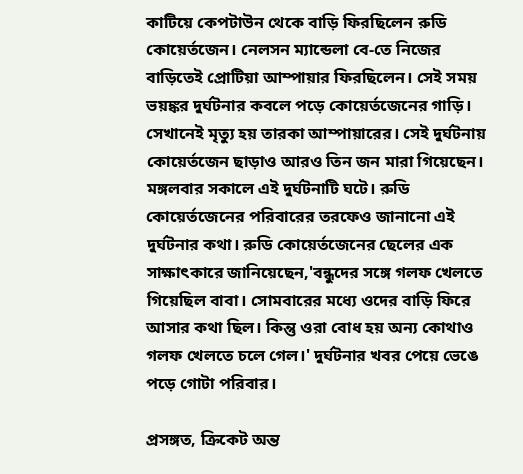কাটিয়ে কেপটাউন থেকে বাড়ি ফিরছিলেন রুডি কোয়ের্তজেন। নেলসন ম্যান্ডেলা বে-তে নিজের বাড়িতেই প্রোটিয়া আম্পায়ার ফিরছিলেন। সেই সময় ভয়ঙ্কর দুর্ঘটনার কবলে পড়ে কোয়ের্তজেনের গাড়ি। সেখানেই মৃত্যু হয় তারকা আম্পায়ারের। সেই দুর্ঘটনায় কোয়ের্তজেন ছাড়াও আরও তিন জন মারা গিয়েছেন। মঙ্গলবার সকালে এই দুর্ঘটনাটি ঘটে। রুডি কোয়ের্তজেনের পরিবারের তরফেও জানানো এই দুর্ঘটনার কথা। রুডি কোয়ের্তজেনের ছেলের এক সাক্ষাৎকারে জানিয়েছেন,'বন্ধুদের সঙ্গে গলফ খেলতে গিয়েছিল বাবা। সোমবারের মধ্যে ওদের বাড়ি ফিরে আসার কথা ছিল। কিন্তু ওরা বোধ হয় অন্য কোথাও গলফ খেলতে চলে গেল।' দুর্ঘটনার খবর পেয়ে ভেঙে পড়ে গোটা পরিবার।

প্রসঙ্গত, ক্রিকেট অন্ত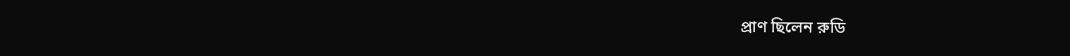প্রাণ ছিলেন রুডি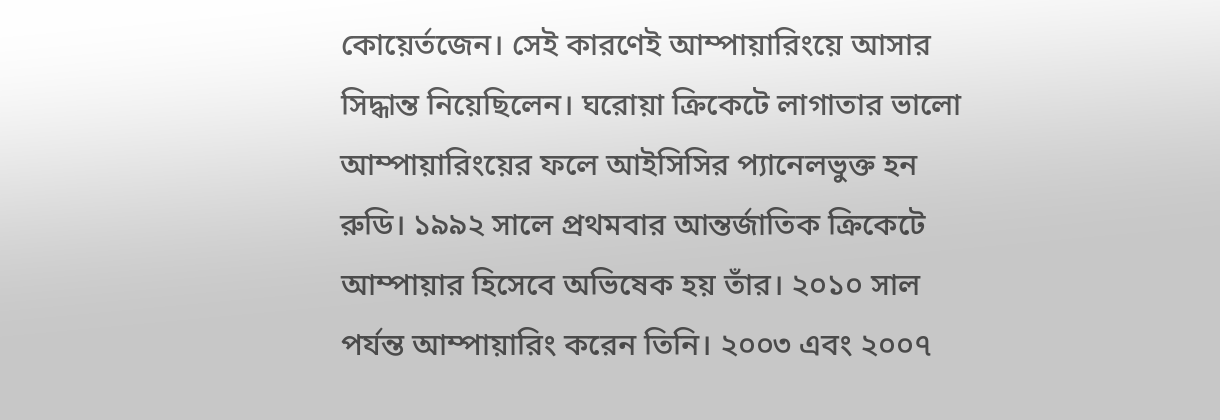কোয়ের্তজেন। সেই কারণেই আম্পায়ারিংয়ে আসার সিদ্ধান্ত নিয়েছিলেন। ঘরোয়া ক্রিকেটে লাগাতার ভালো আম্পায়ারিংয়ের ফলে আইসিসির প্যানেলভুক্ত হন রুডি। ১৯৯২ সালে প্রথমবার আন্তর্জাতিক ক্রিকেটে আম্পায়ার হিসেবে অভিষেক হয় তাঁর। ২০১০ সাল পর্যন্ত আম্পায়ারিং করেন তিনি। ২০০৩ এবং ২০০৭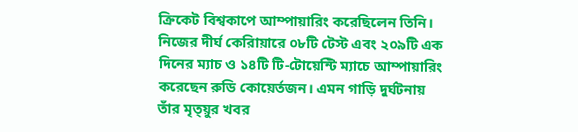ক্রিকেট বিশ্বকাপে আম্পায়ারিং করেছিলেন তিনি। নিজের দীর্ঘ কেরিায়ারে ০৮টি টেস্ট এবং ২০৯টি এক দিনের ম্যাচ ও ১৪টি টি-টোয়েন্টি ম্যাচে আম্পায়ারিং করেছেন রুডি কোয়ের্তজন। এমন গাড়ি দুর্ঘটনায় তাঁর মৃত্য়ুর খবর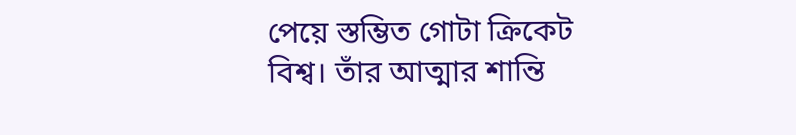পেয়ে স্তম্ভিত গোটা ক্রিকেট বিশ্ব। তাঁর আত্মার শান্তি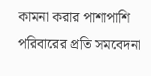কামনা করার পাশাপাশি পরিবারের প্রতি সমবেদনা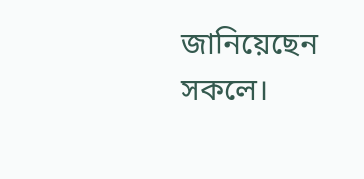জানিয়েছেন সকলে।